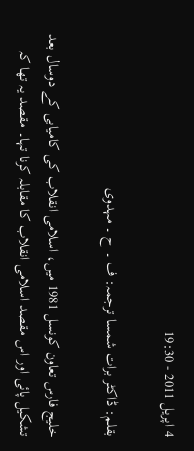4 اپریل 2011 - 19:30

بقلم: ڈاکٹر برات شمسا ترجمہ: ف ۔ ح ۔ مہدوی

خلیج فارس تعاون کونسل 1981 میں، اسلامی انقلاب کی کامیابی کے دوسال بعد تشکیل پائی اور اس مقصد اسلامی انقلاب کا مقابلہ کرنا تہا۔ مقصد یہ تھا کہ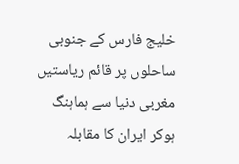خلیج فارس کے جنوبی ساحلوں پر قائم ریاستیں مغربی دنیا سے ہماہنگ ہوکر ایران کا مقابلہ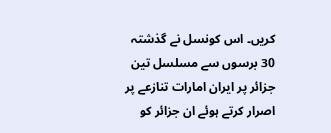کریں۔ اس کونسل نے گذشتہ 30 برسوں سے مسلسل تین جزائر پر ایران امارات تنازعے پر اصرار کرتے ہوئے ان جزائر کو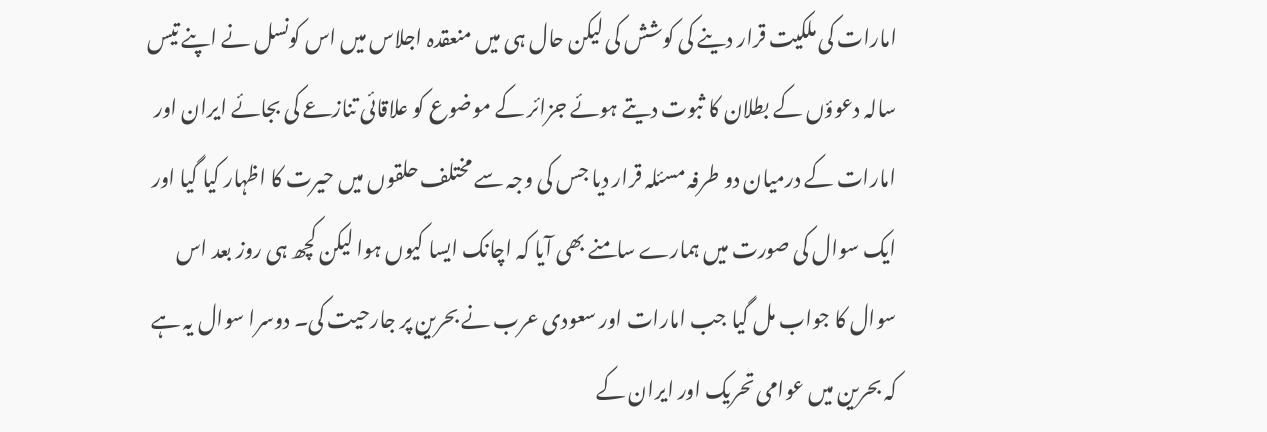امارات کی ملکیت قرار دینے کی کوشش کی لیکن حال ہی میں منعقدہ اجلاس میں اس کونسل نے اپنے تیس سالہ دعوؤں کے بطلان کا ثبوت دیتے ہوئے جزائر کے موضوع کو علاقائی تنازعے کی بجائے ایران اور امارات کے درمیان دو طرفہ مسئلہ قرار دیا جس کی وجہ سے مختلف حلقوں میں حیرت کا اظہار کیا گیا اور ایک سوال کی صورت میں ہمارے سامنے بھی آیا کہ اچانک ایسا کیوں ہوا لیکن کچھ ہی روز بعد اس سوال کا جواب مل گیا جب امارات اور سعودی عرب نے بحرین پر جارحیت کی۔ دوسرا سوال یہ ہے کہ بحرین میں عوامی تحریک اور ایران کے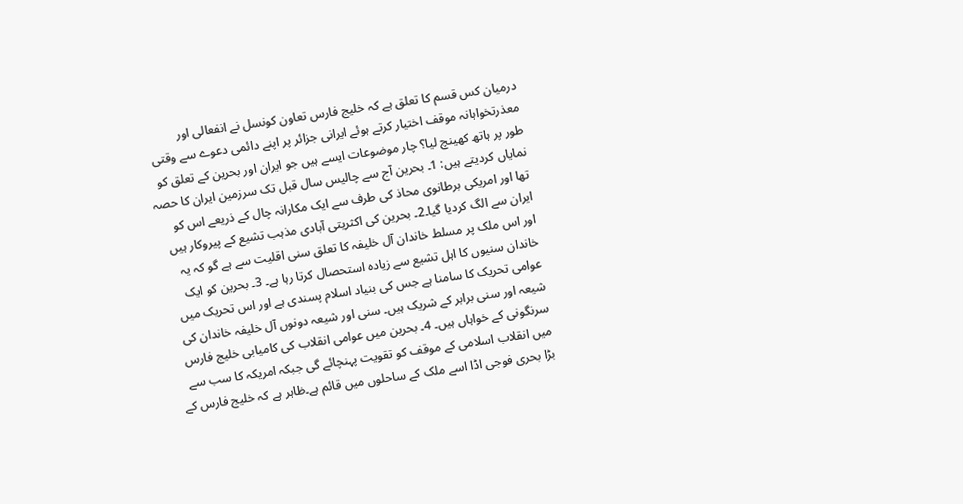درمیان کس قسم کا تعلق ہے کہ خلیج فارس تعاون کونسل نے انفعالی اور معذرتخواہانہ موقف اختیار کرتے ہوئے ایرانی جزائر پر اپنے دائمی دعوے سے وقتی طور پر ہاتھ کھینچ لیا؟ چار موضوعات ایسے ہیں جو ایران اور بحرین کے تعلق کو نمایاں کردیتے ہیں: 1۔ بحرین آج سے چالیس سال قبل تک سرزمین ایران کا حصہ تھا اور امریکی برطانوی محاذ کی طرف سے ایک مکارانہ چال کے ذریعے اس کو ایران سے الگ کردیا گیا۔2۔ بحرین کی اکثریتی آبادی مذہب تشیع کے پیروکار ہیں اور اس ملک پر مسلط خاندان آل خلیفہ کا تعلق سنی اقلیت سے ہے گو کہ یہ خاندان سنیوں کا اہل تشیع سے زیادہ استحصال کرتا رہا ہے۔ 3۔ بحرین کو ایک عوامی تحریک کا سامنا ہے جس کی بنیاد اسلام پسندی ہے اور اس تحریک میں شیعہ اور سنی برابر کے شریک ہیں۔ سنی اور شیعہ دونوں آل خلیفہ خاندان کی سرنگونی کے خواہاں ہیں۔ 4۔ بحرین میں عوامی انقلاب کی کامیابی خلیج فارس میں انقلاب اسلامی کے موقف کو تقویت پہنچائے گی جبکہ امریکہ کا سب سے بڑا بحری فوجی اڈا اسے ملک کے ساحلوں میں قائم ہے۔ظاہر ہے کہ خلیج فارس کے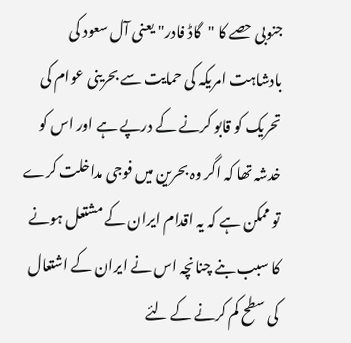جنوبی حصے کا "گاڈ فادر" یعنی آل سعود کی بادشاہت امریکہ کی حمایت سے بحرینی عوام کی تحریک کو قابو کرنے کے درپے ہے اور اس کو خدشہ تھا کہ اگر وہ بحرین میں فوجی مداخلت کرے تو ممکن ہے کہ یہ اقدام ایران کے مشتعل ہونے کا سبب بنے چنانچہ اس نے ایران کے اشتعال کی سطح کم کرنے کے لئے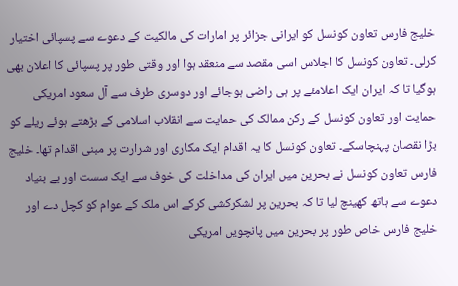خلیج فارس تعاون کونسل کو ایرانی جزائر پر امارات کی مالکیت کے دعوے سے پسپائی اختیار کرلی۔ تعاون کونسل کا اجلاس اسی مقصد سے منعقد ہوا اور وقتی طور پر پسپائی کا اعلان بھی ہوگیا تا کہ ایران ایک اعلامئے پر ہی راضی ہوجائے اور دوسری طرف سے آل سعود امریکی حمایت اور تعاون کونسل کے رکن ممالک کی حمایت سے انقلاب اسلامی کے بڑھتے ہوئے ریلے کو بڑا نقصان پہنچاسکے۔ تعاون کونسل کا یہ اقدام ایک مکاری اور شرارت پر مبنی اقدام تھا۔ خلیج فارس تعاون کونسل نے بحرین میں ایران کی مداخلت کی خوف سے ایک سست اور بے بنیاد دعوے سے ہاتھ کھینچ لیا تا کہ بحرین پر لشکرکشی کرکے اس ملک کے عوام کو کچل دے اور خلیج فارس خاص طور پر بحرین میں پانچویں امریکی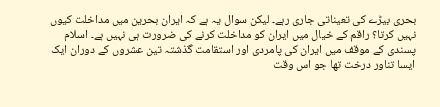بحری بیڑے کی تعیناتی جاری رہے۔ لیکن سوال یہ ہے کہ ایران بحرین میں مداخلت کیوں نہیں کرتا؟ راقم کے خیال میں ایران کو مداخلت کرنے کی ضرورت ہی نہیں ہے۔ اسلام پسندی کے موقف میں ایران کی پامردی اور استقامت گذشتہ تین عشروں کے دوران ایک ایسا تناور درخت تھا جو اس وقت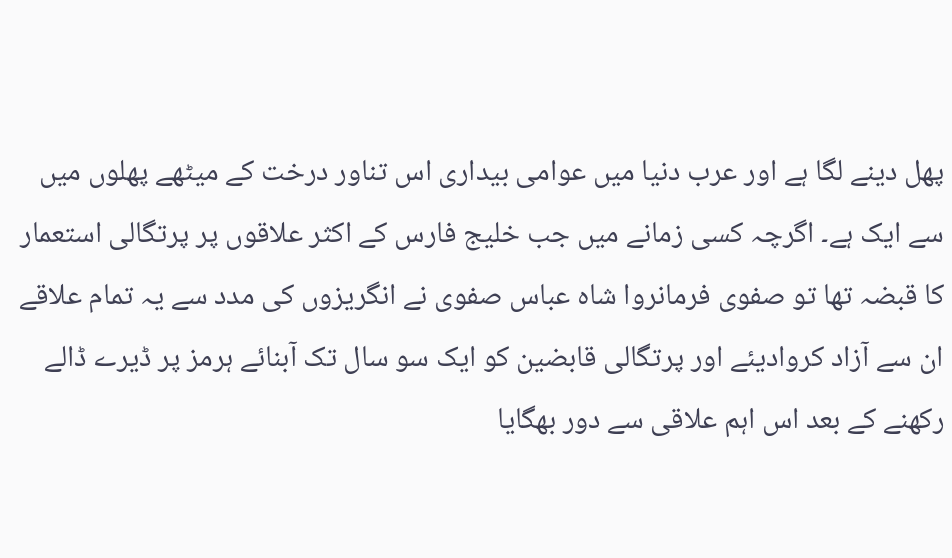پھل دینے لگا ہے اور عرب دنیا میں عوامی بیداری اس تناور درخت کے میٹھے پھلوں میں سے ایک ہے۔ اگرچہ کسی زمانے میں جب خلیج فارس کے اکثر علاقوں پر پرتگالی استعمار کا قبضہ تھا تو صفوی فرمانروا شاہ عباس صفوی نے انگریزوں کی مدد سے یہ تمام علاقے ان سے آزاد کروادیئے اور پرتگالی قابضین کو ایک سو سال تک آبنائے ہرمز پر ڈیرے ڈالے رکھنے کے بعد اس اہم علاقی سے دور بھگایا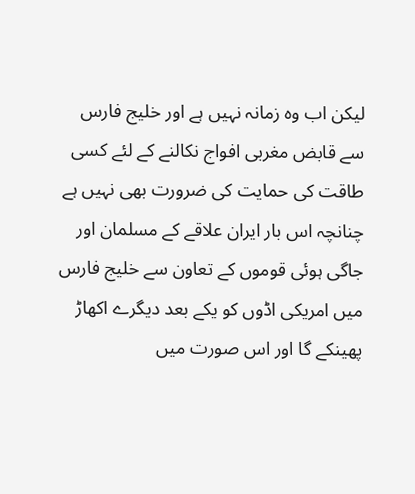لیکن اب وہ زمانہ نہیں ہے اور خلیج فارس سے قابض مغربی افواج نکالنے کے لئے کسی طاقت کی حمایت کی ضرورت بھی نہیں ہے چنانچہ اس بار ایران علاقے کے مسلمان اور جاگی ہوئی قوموں کے تعاون سے خلیج فارس میں امریکی اڈوں کو یکے بعد دیگرے اکھاڑ پھینکے گا اور اس صورت میں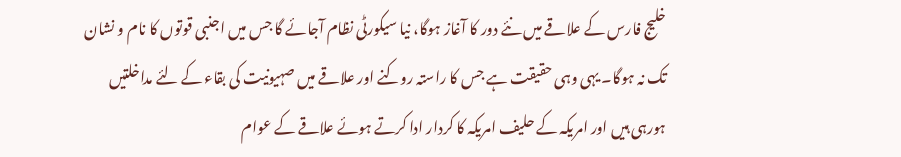خلیج فارس کے علاقے میں نئے دور کا آغاز ہوگا، نیا سیکورٹی نظام آجائے گا جس میں اجنبی قوتوں کا نام و نشان تک نہ ہوگا۔ یہی وہی حقیقت ہے جس کا راستہ روکنے اور علاقے میں صہیونیت کی بقاء کے لئے مداخلتیں ہورہی ہیں اور امریکہ کے حلیف امریکہ کا کردار ادا کرتے ہوئے علاقے کے عوام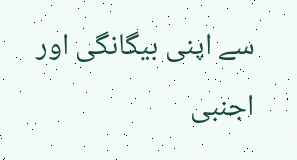سے اپنی بیگانگی اور اجنبی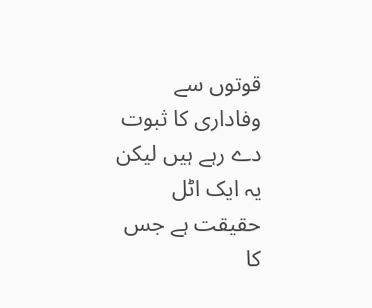قوتوں سے وفاداری کا ثبوت دے رہے ہیں لیکن یہ ایک اٹل حقیقت ہے جس کا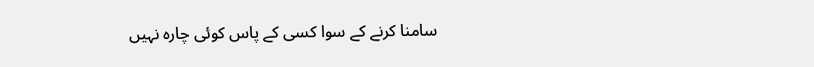سامنا کرنے کے سوا کسی کے پاس کوئی چارہ نہیں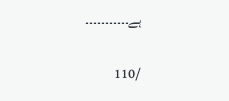ہے۔۔۔۔۔۔۔۔۔۔۔

/110